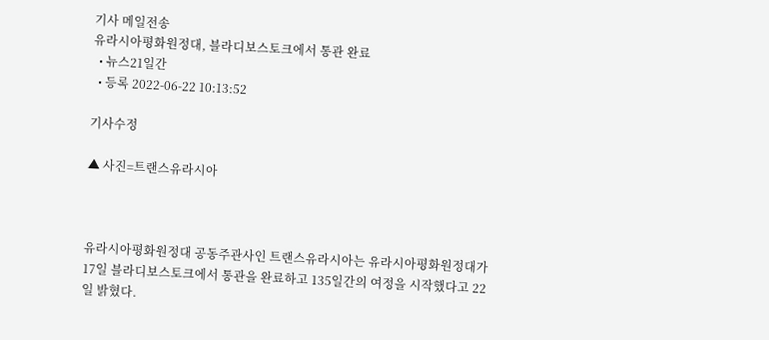기사 메일전송
유라시아평화원정대, 블라디보스토크에서 통관 완료
  • 뉴스21일간
  • 등록 2022-06-22 10:13:52

기사수정

▲ 사진=트랜스유라시아



유라시아평화원정대 공동주관사인 트랜스유라시아는 유라시아평화원정대가 17일 블라디보스토크에서 통관을 완료하고 135일간의 여정을 시작했다고 22일 밝혔다.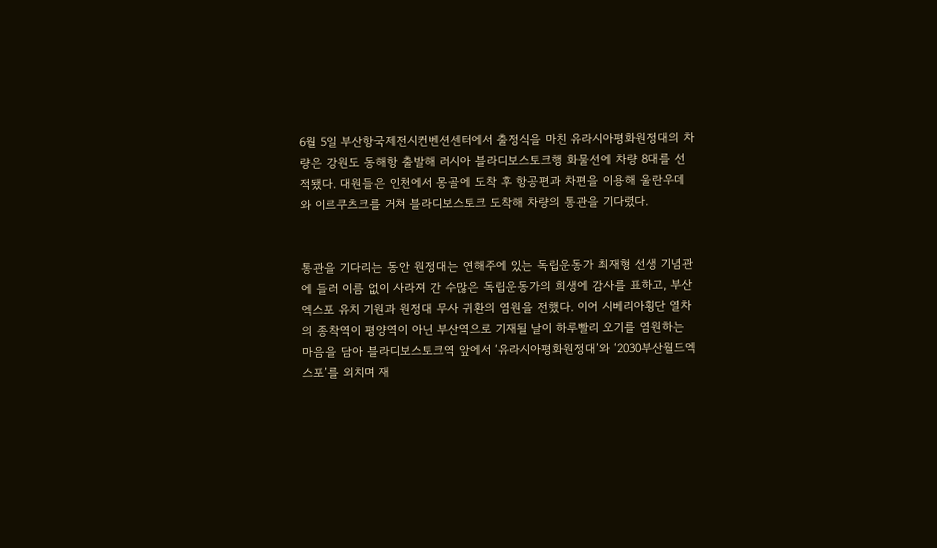6월 5일 부산항국제전시컨벤션센터에서 출정식을 마친 유라시아평화원정대의 차량은 강원도 동해항 출발해 러시아 블라디보스토크행 화물선에 차량 8대를 선적됐다. 대원들은 인천에서 몽골에 도착 후 항공편과 차편을 이용해 울란우데와 이르쿠츠크를 거쳐 블라디보스토크 도착해 차량의 통관을 기다렸다.


통관을 기다리는 동안 원정대는 연해주에 있는 독립운동가 최재형 선생 기념관에 들러 이름 없이 사라져 간 수많은 독립운동가의 희생에 감사를 표하고, 부산엑스포 유치 기원과 원정대 무사 귀환의 염원을 전했다. 이어 시베리아횡단 열차의 종착역이 평양역이 아닌 부산역으로 기재될 날이 하루빨리 오기를 염원하는 마음을 담아 블라디보스토크역 앞에서 ‘유라시아평화원정대’와 ‘2030부산월드엑스포’를 외치며 재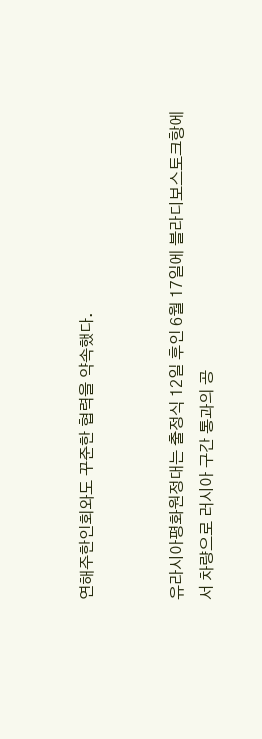연해주한인회와도 꾸준한 협력을 약속했다.


유라시아평화원정대는 출정식 12일 후인 6월 17일에 블라디보스토크항에서 차량으로 러시아 구간 통과의 공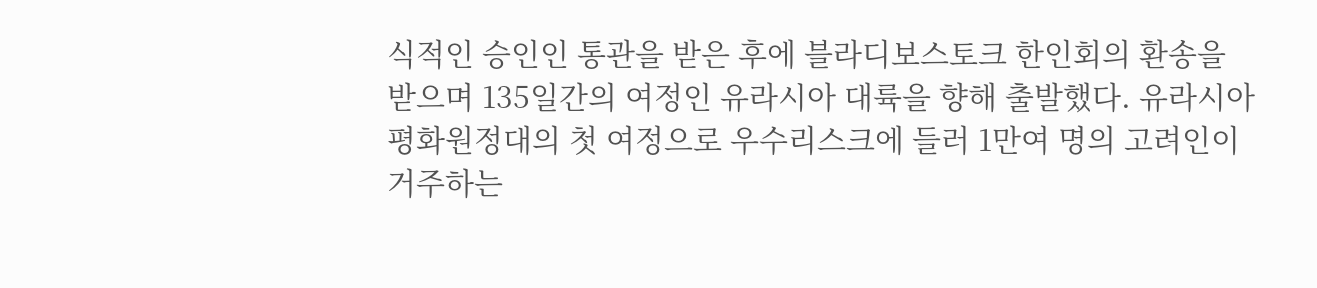식적인 승인인 통관을 받은 후에 블라디보스토크 한인회의 환송을 받으며 135일간의 여정인 유라시아 대륙을 향해 출발했다. 유라시아평화원정대의 첫 여정으로 우수리스크에 들러 1만여 명의 고려인이 거주하는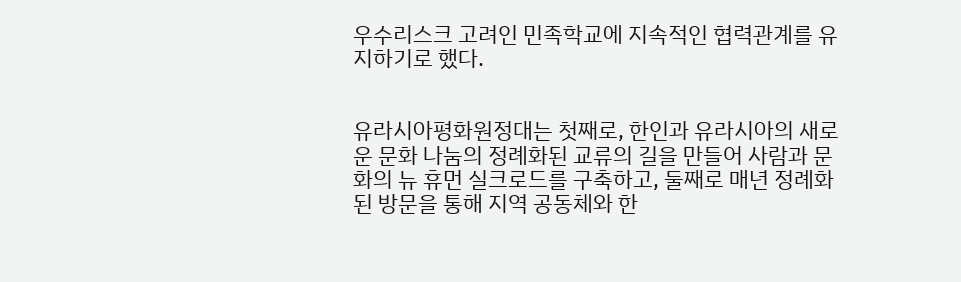우수리스크 고려인 민족학교에 지속적인 협력관계를 유지하기로 했다.


유라시아평화원정대는 첫째로, 한인과 유라시아의 새로운 문화 나눔의 정례화된 교류의 길을 만들어 사람과 문화의 뉴 휴먼 실크로드를 구축하고, 둘째로 매년 정례화된 방문을 통해 지역 공동체와 한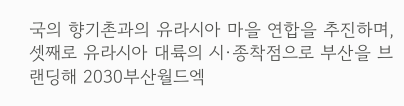국의 향기촌과의 유라시아 마을 연합을 추진하며, 셋째로 유라시아 대륙의 시·종착점으로 부산을 브랜딩해 2030부산월드엑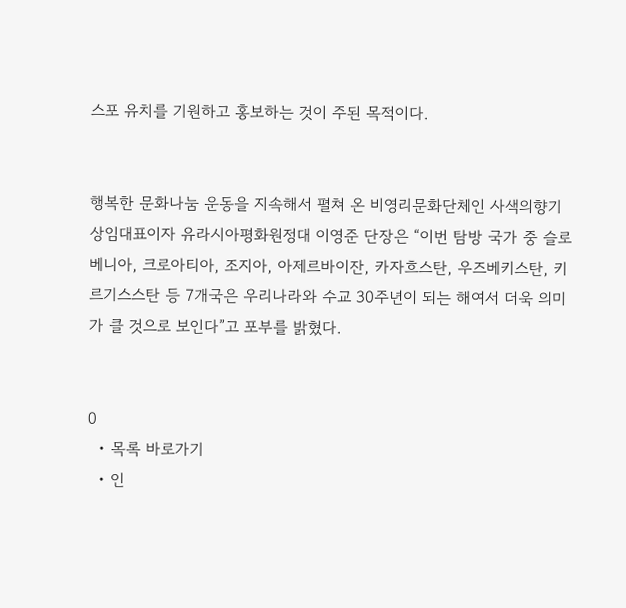스포 유치를 기원하고 홍보하는 것이 주된 목적이다.


행복한 문화나눔 운동을 지속해서 펼쳐 온 비영리문화단체인 사색의향기 상임대표이자 유라시아평화원정대 이영준 단장은 “이번 탐방 국가 중 슬로베니아, 크로아티아, 조지아, 아제르바이잔, 카자흐스탄, 우즈베키스탄, 키르기스스탄 등 7개국은 우리나라와 수교 30주년이 되는 해여서 더욱 의미가 클 것으로 보인다”고 포부를 밝혔다.


0
  • 목록 바로가기
  • 인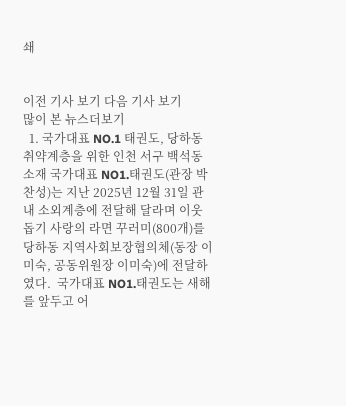쇄


이전 기사 보기 다음 기사 보기
많이 본 뉴스더보기
  1. 국가대표 NO.1 태권도, 당하동 취약계층을 위한 인천 서구 백석동 소재 국가대표 NO1.태권도(관장 박찬성)는 지난 2025년 12월 31일 관내 소외계층에 전달해 달라며 이웃돕기 사랑의 라면 꾸러미(800개)를 당하동 지역사회보장협의체(동장 이미숙, 공동위원장 이미숙)에 전달하였다.  국가대표 NO1.태권도는 새해를 앞두고 어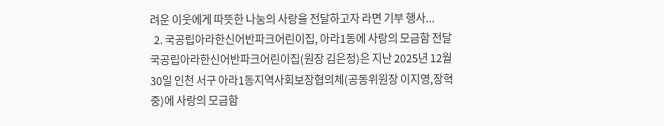려운 이웃에게 따뜻한 나눔의 사랑을 전달하고자 라면 기부 행사...
  2. 국공립아라한신어반파크어린이집, 아라1동에 사랑의 모금함 전달 국공립아라한신어반파크어린이집(원장 김은정)은 지난 2025년 12월 30일 인천 서구 아라1동지역사회보장협의체(공동위원장 이지영,장혁중)에 사랑의 모금함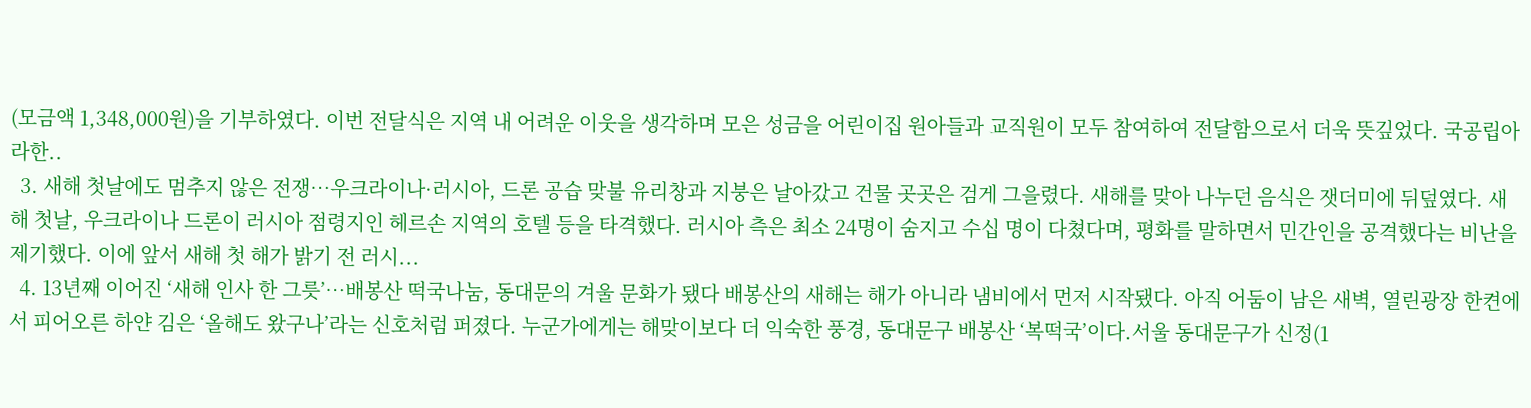(모금액 1,348,000원)을 기부하였다. 이번 전달식은 지역 내 어려운 이웃을 생각하며 모은 성금을 어린이집 원아들과 교직원이 모두 참여하여 전달함으로서 더욱 뜻깊었다. 국공립아라한..
  3. 새해 첫날에도 멈추지 않은 전쟁…우크라이나·러시아, 드론 공습 맞불 유리창과 지붕은 날아갔고 건물 곳곳은 검게 그을렸다. 새해를 맞아 나누던 음식은 잿더미에 뒤덮였다. 새해 첫날, 우크라이나 드론이 러시아 점령지인 헤르손 지역의 호텔 등을 타격했다. 러시아 측은 최소 24명이 숨지고 수십 명이 다쳤다며, 평화를 말하면서 민간인을 공격했다는 비난을 제기했다. 이에 앞서 새해 첫 해가 밝기 전 러시...
  4. 13년째 이어진 ‘새해 인사 한 그릇’…배봉산 떡국나눔, 동대문의 겨울 문화가 됐다 배봉산의 새해는 해가 아니라 냄비에서 먼저 시작됐다. 아직 어둠이 남은 새벽, 열린광장 한켠에서 피어오른 하얀 김은 ‘올해도 왔구나’라는 신호처럼 퍼졌다. 누군가에게는 해맞이보다 더 익숙한 풍경, 동대문구 배봉산 ‘복떡국’이다.서울 동대문구가 신정(1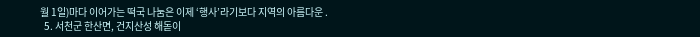월 1일)마다 이어가는 떡국 나눔은 이제 ‘행사’라기보다 지역의 아름다운 .
  5. 서천군 한산면, 건지산성 해돋이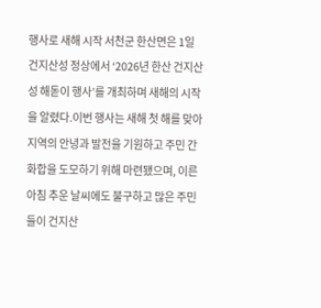행사로 새해 시작 서천군 한산면은 1일 건지산성 정상에서 ‘2026년 한산 건지산성 해돋이 행사’를 개최하며 새해의 시작을 알렸다.이번 행사는 새해 첫 해를 맞아 지역의 안녕과 발전을 기원하고 주민 간 화합을 도모하기 위해 마련됐으며, 이른 아침 추운 날씨에도 불구하고 많은 주민들이 건지산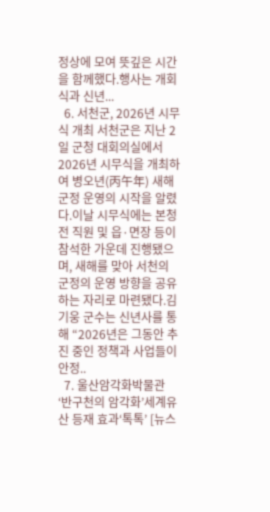정상에 모여 뜻깊은 시간을 함께했다.행사는 개회식과 신년...
  6. 서천군, 2026년 시무식 개최 서천군은 지난 2일 군청 대회의실에서 2026년 시무식을 개최하여 병오년(丙午年) 새해 군정 운영의 시작을 알렸다.이날 시무식에는 본청 전 직원 및 읍·면장 등이 참석한 가운데 진행됐으며, 새해를 맞아 서천의 군정의 운영 방향을 공유하는 자리로 마련됐다.김기웅 군수는 신년사를 통해 “2026년은 그동안 추진 중인 정책과 사업들이 안정..
  7. 울산암각화박물관 ‘반구천의 암각화’세계유산 등재 효과‘톡톡’ [뉴스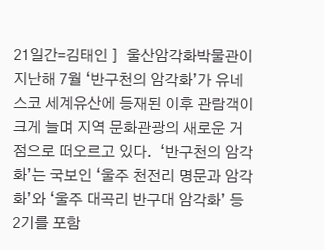21일간=김태인 ]  울산암각화박물관이 지난해 7월 ‘반구천의 암각화’가 유네스코 세계유산에 등재된 이후 관람객이 크게 늘며 지역 문화관광의 새로운 거점으로 떠오르고 있다.  ‘반구천의 암각화’는 국보인 ‘울주 천전리 명문과 암각화’와 ‘울주 대곡리 반구대 암각화’ 등 2기를 포함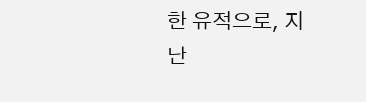한 유적으로, 지난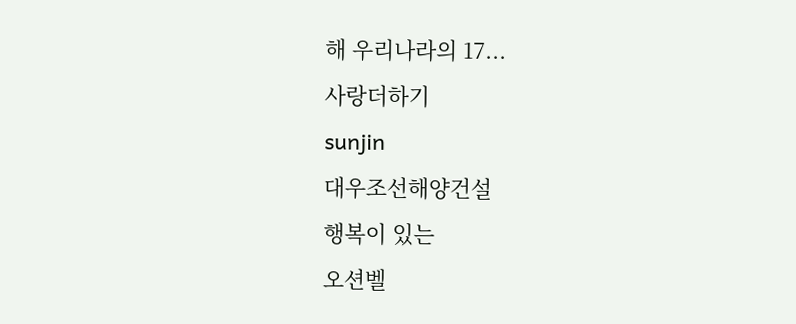해 우리나라의 17...
사랑더하기
sunjin
대우조선해양건설
행복이 있는
오션벨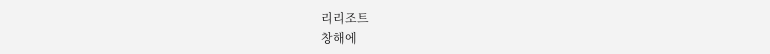리리조트
창해에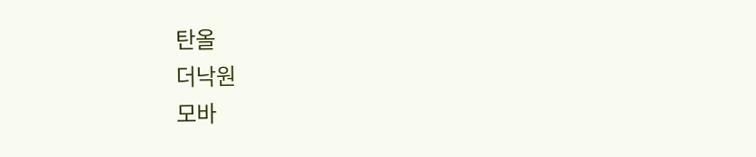탄올
더낙원
모바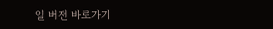일 버전 바로가기